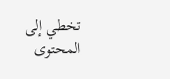تخطي إلى المحتوى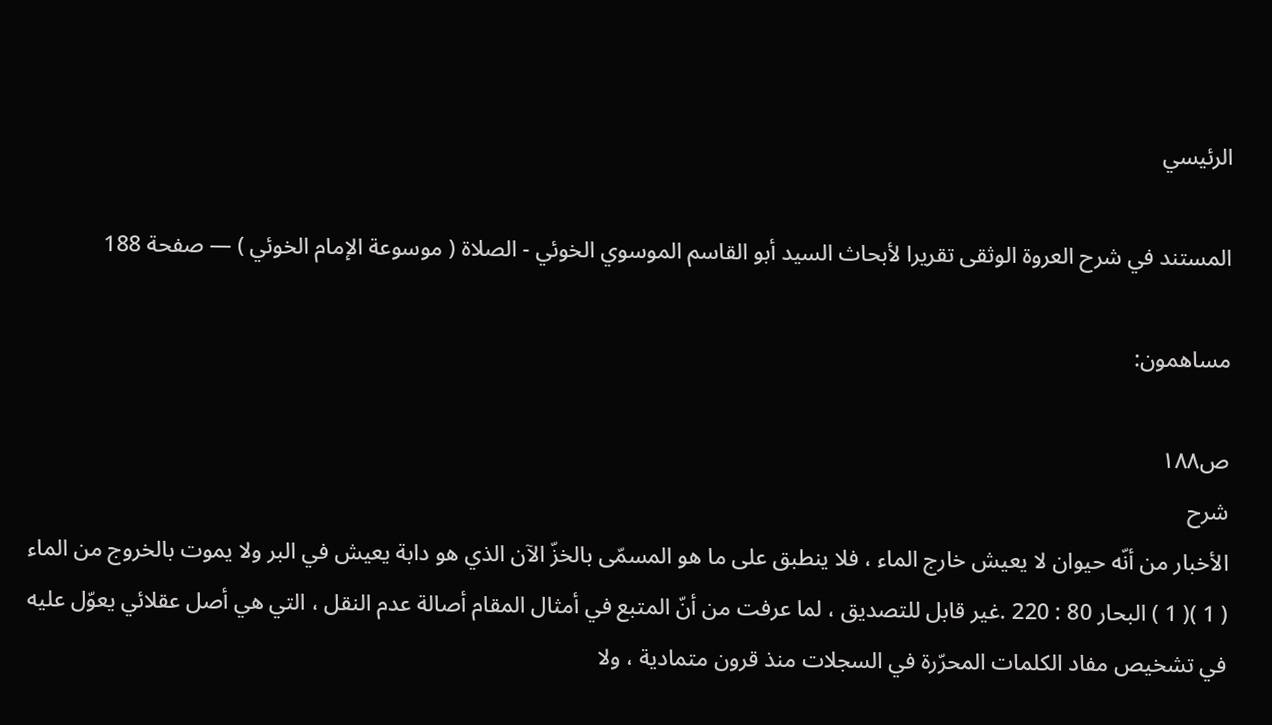الرئيسي

المستند في شرح العروة الوثقى تقريرا لأبحاث السيد أبو القاسم الموسوي الخوئي - الصلاة ( موسوعة الإمام الخوئي ) — صفحة 188

مساهمون:

ص١٨٨
شرح
الأخبار من أنّه حيوان لا يعيش خارج الماء ، فلا ينطبق على ما هو المسمّى بالخزّ الآن الذي هو دابة يعيش في البر ولا يموت بالخروج من الماء ( 1 )( 1 ) البحار 80 : 220 .غير قابل للتصديق ، لما عرفت من أنّ المتبع في أمثال المقام أصالة عدم النقل ، التي هي أصل عقلائي يعوّل عليه في تشخيص مفاد الكلمات المحرّرة في السجلات منذ قرون متمادية ، ولا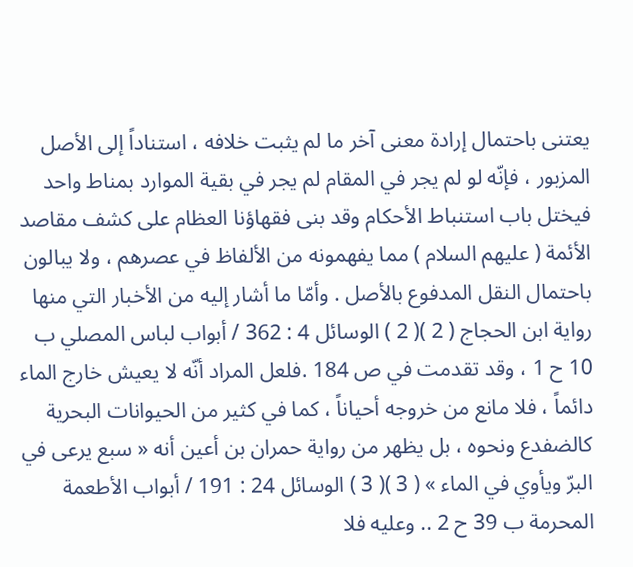يعتنى باحتمال إرادة معنى آخر ما لم يثبت خلافه ، استناداً إلى الأصل المزبور ، فإنّه لو لم يجر في المقام لم يجر في بقية الموارد بمناط واحد فيختل باب استنباط الأحكام وقد بنى فقهاؤنا العظام على كشف مقاصد الأئمة ( عليهم السلام ) مما يفهمونه من الألفاظ في عصرهم ، ولا يبالون باحتمال النقل المدفوع بالأصل . وأمّا ما أشار إليه من الأخبار التي منها رواية ابن الحجاج ( 2 )( 2 ) الوسائل 4 : 362 / أبواب لباس المصلي ب 10 ح 1 ، وقد تقدمت في ص 184 .فلعل المراد أنّه لا يعيش خارج الماء دائماً ، فلا مانع من خروجه أحياناً ، كما في كثير من الحيوانات البحرية كالضفدع ونحوه ، بل يظهر من رواية حمران بن أعين أنه « سبع يرعى في البرّ ويأوي في الماء » ( 3 )( 3 ) الوسائل 24 : 191 / أبواب الأطعمة المحرمة ب 39 ح 2 .. وعليه فلا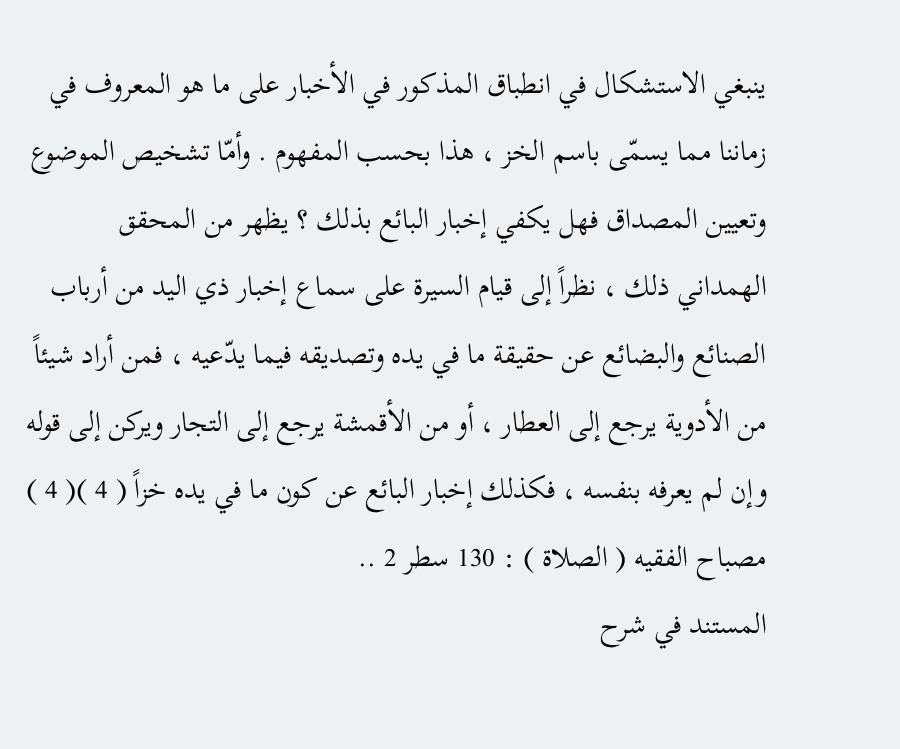ينبغي الاستشكال في انطباق المذكور في الأخبار على ما هو المعروف في زماننا مما يسمّى باسم الخز ، هذا بحسب المفهوم . وأمّا تشخيص الموضوع وتعيين المصداق فهل يكفي إخبار البائع بذلك ؟ يظهر من المحقق الهمداني ذلك ، نظراً إلى قيام السيرة على سماع إخبار ذي اليد من أرباب الصنائع والبضائع عن حقيقة ما في يده وتصديقه فيما يدّعيه ، فمن أراد شيئاً من الأدوية يرجع إلى العطار ، أو من الأقمشة يرجع إلى التجار ويركن إلى قوله وإن لم يعرفه بنفسه ، فكذلك إخبار البائع عن كون ما في يده خزاً ( 4 )( 4 ) مصباح الفقيه ( الصلاة ) : 130 سطر 2 ..
المستند في شرح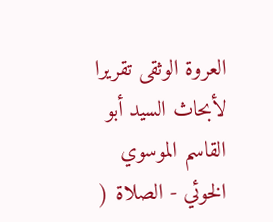العروة الوثقى تقريرا لأبحاث السيد أبو القاسم الموسوي الخوئي - الصلاة (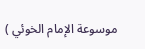موسوعة الإمام الخوئي )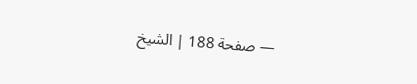— صفحة 188 | الشيخ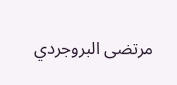مرتضى البروجردي